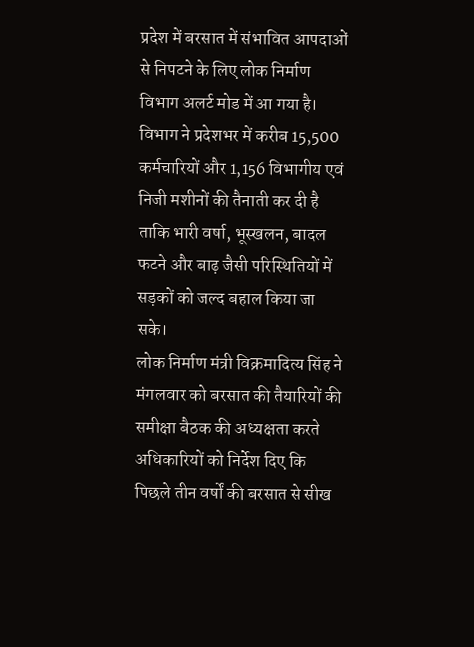प्रदेश में बरसात में संभावित आपदाओं से निपटने के लिए लोक निर्माण विभाग अलर्ट मोड में आ गया है। विभाग ने प्रदेशभर में करीब 15,500 कर्मचारियों और 1,156 विभागीय एवं निजी मशीनों की तैनाती कर दी है ताकि भारी वर्षा, भूस्खलन, बादल फटने और बाढ़ जैसी परिस्थितियों में सड़कों को जल्द बहाल किया जा सके।
लोक निर्माण मंत्री विक्रमादित्य सिंह ने मंगलवार को बरसात की तैयारियों की समीक्षा बैठक की अध्यक्षता करते अधिकारियों को निर्देश दिए कि पिछले तीन वर्षों की बरसात से सीख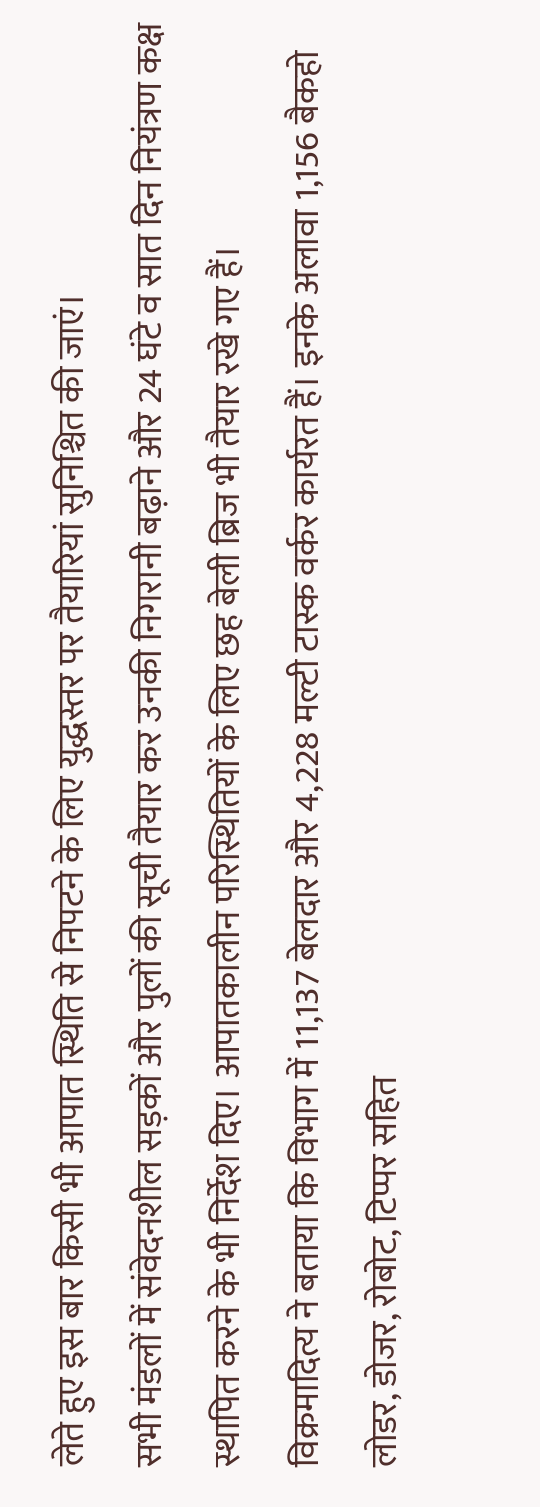लेते हुए इस बार किसी भी आपात स्थिति से निपटने के लिए युद्धस्तर पर तैयारियां सुनिश्चित की जाएं।
सभी मंडलों में संवेदनशील सड़कों और पुलों की सूची तैयार कर उनकी निगरानी बढ़ाने और 24 घंटे व सात दिन नियंत्रण कक्ष स्थापित करने के भी निर्देश दिए। आपातकालीन परिस्थितियों के लिए छह बेली ब्रिज भी तैयार रखे गए हैं।
विक्रमादित्य ने बताया कि विभाग में 11,137 बेलदार और 4,228 मल्टी टास्क वर्कर कार्यरत हैं। इनके अलावा 1,156 बैकहो लोडर, डोजर, रोबोट, टिप्पर सहित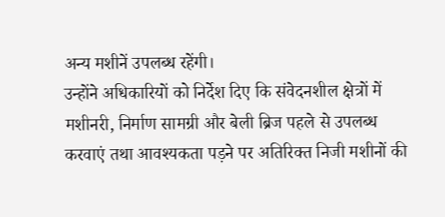अन्य मशीनें उपलब्ध रहेंगी।
उन्होंने अधिकारियों को निर्देश दिए कि संवेदनशील क्षेत्रों में मशीनरी, निर्माण सामग्री और बेली ब्रिज पहले से उपलब्ध करवाएं तथा आवश्यकता पड़ने पर अतिरिक्त निजी मशीनों की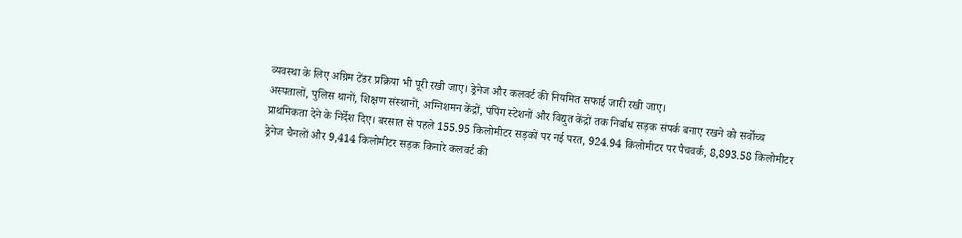व्यवस्था के लिए अग्रिम टेंडर प्रक्रिया भी पूरी रखी जाए। ड्रेनेज और कलवर्ट की नियमित सफाई जारी रखी जाए।
अस्पतालों, पुलिस थानों, शिक्षण संस्थानों, अग्निशमन केंद्रों, पंपिंग स्टेशनों और विद्युत केंद्रों तक निर्बाध सड़क संपर्क बनाए रखने को सर्वोच्च प्राथमिकता देने के निर्देश दिए। बरसात से पहले 155.95 किलोमीटर सड़कों पर नई परत, 924.94 किलोमीटर पर पैचवर्क, 8,893.58 किलोमीटर ड्रेनेज चैनलों और 9,414 किलोमीटर सड़क किनारे कलवर्ट की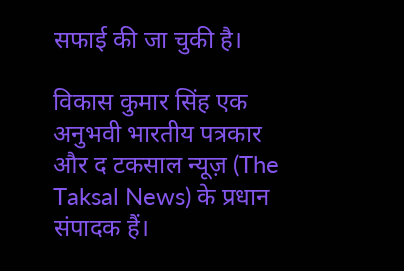सफाई की जा चुकी है।

विकास कुमार सिंह एक अनुभवी भारतीय पत्रकार और द टकसाल न्यूज़ (The Taksal News) के प्रधान संपादक हैं।